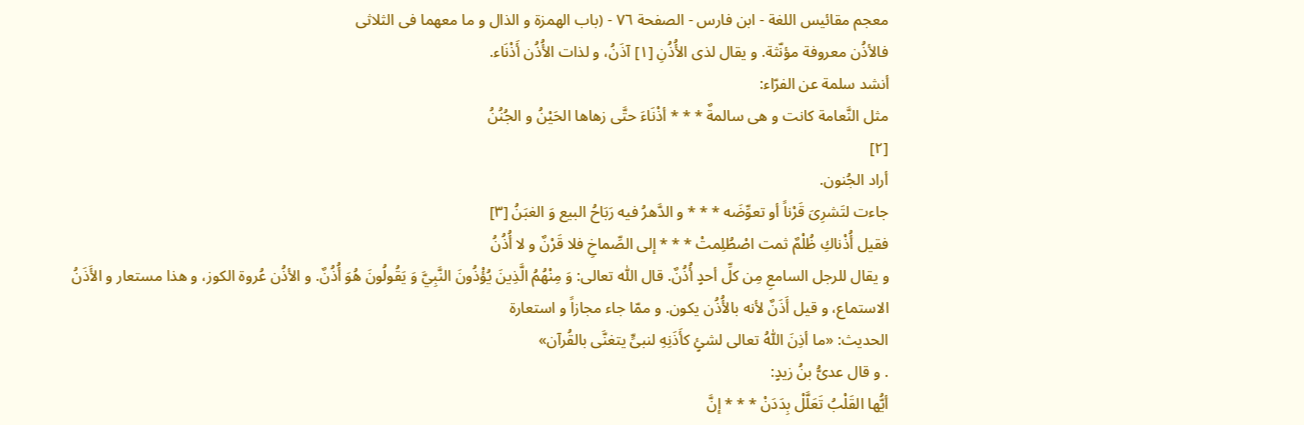معجم مقائيس اللغة - ابن فارس - الصفحة ٧٦ - (باب الهمزة و الذال و ما معهما فى الثلاثى
فالأذُن معروفة مؤنّثة. و يقال لذى الأُذُنِ [١] آذَنُ، و لذات الأُذُن أَذْنَاء.
أنشد سلمة عن الفرّاء:
مثل النَّعامة كانت و هى سالمةٌ * * * أذْنَاءَ حتَّى زهاها الحَيْنُ و الجُنُنُ
[٢]
أراد الجُنون.
جاءت لتَشرِىَ قَرْناً أو تعوِّضَه * * * و الدَّهرُ فيه رَبَاحُ البيع وَ الغبَنُ [٣]
فقيل أُذْناكِ ظُلْمٌ ثمت اصْطُلِمتْ * * * إلى الصِّماخِ فلا قَرْنٌ و لا أُذُنُ
و يقال للرجل السامعِ مِن كلِّ أحدٍ أُذُنٌ. قال اللّٰه تعالى: وَ مِنْهُمُ الَّذِينَ يُؤْذُونَ النَّبِيَّ وَ يَقُولُونَ هُوَ أُذُنٌ. و الأذُن عُروة الكوز، و هذا مستعار و الأَذَنُ الاستماع، و قيل أَذَنٌ لأنه بالأُذُن يكون. و ممّا جاء مجازاً و استعارة
الحديث: «ما أذِنَ اللّٰهُ تعالى لشئٍ كأَذَنِهِ لنبىٍّ يتغنَّى بالقُرآن»
. و قال عدىُّ بنُ زيدٍ:
أيُّها القَلْبُ تَعَلَّلْ بِدَدَنْ * * * إنَّ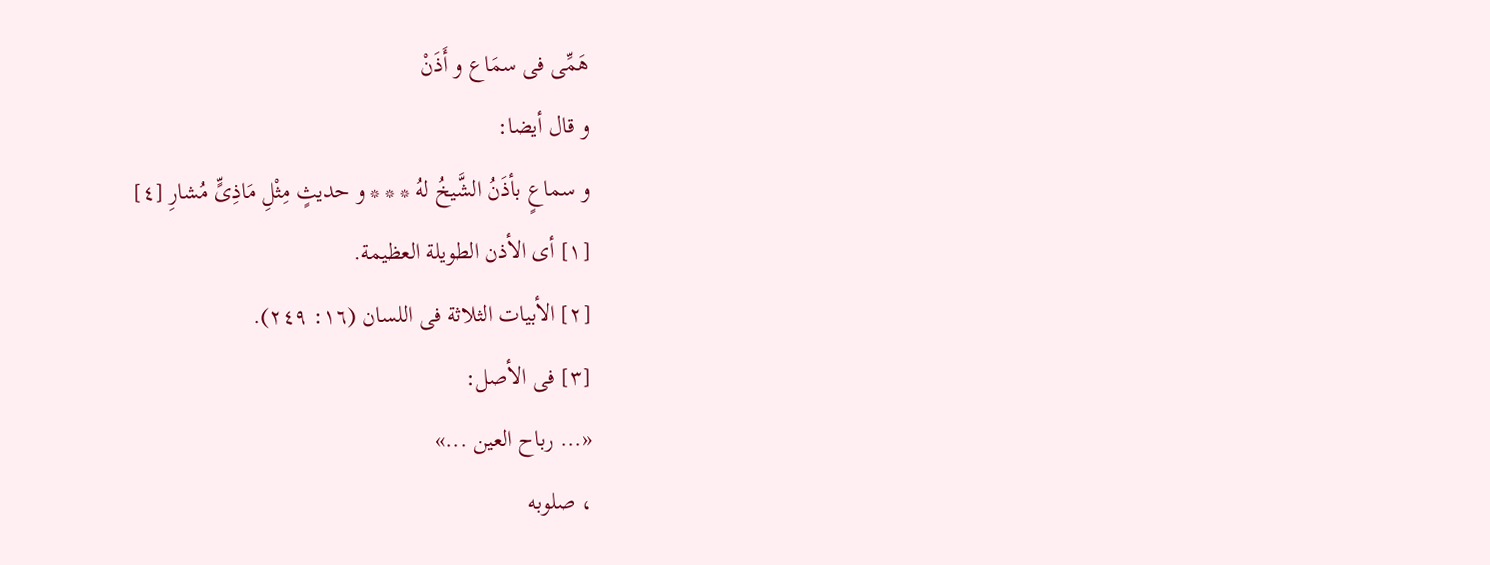هَمِّى فى سمَاع و أَذَنْ
و قال أيضا:
و سماعٍ بأذَنُ الشَّيخُ لهُ * * * و حديثٍ مِثْلِ مَاذِىٍّ مُشارِ [٤]
[١] أى الأذن الطويلة العظيمة.
[٢] الأبيات الثلاثة فى اللسان (١٦: ٢٤٩).
[٣] فى الأصل:
«... رباح العين ...»
، صلوبه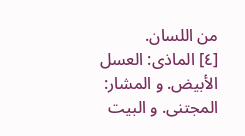من اللسان.
[٤] الماذى: العسل الأبيض. و المشار: المجتنى. و البيت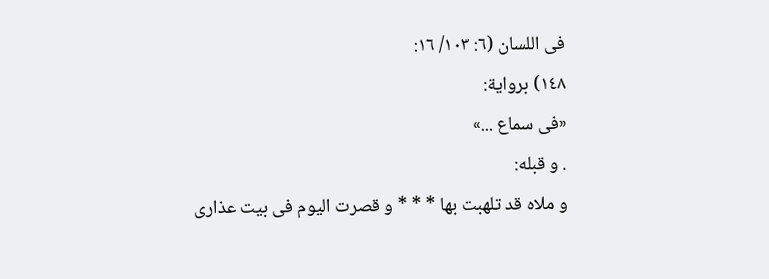فى اللسان (٦: ١٠٣/ ١٦:
١٤٨) برواية:
«فى سماع ...»
. و قبله:
و ملاه قد تلهبت بها * * * و قصرت اليوم فى بيت عذارى